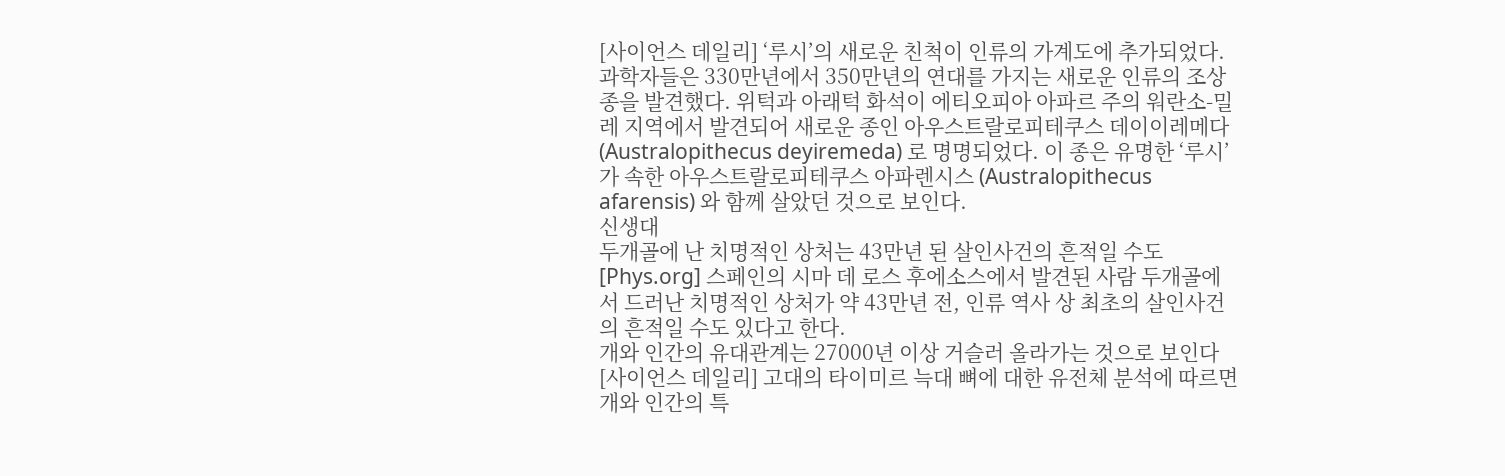[사이언스 데일리] ‘루시’의 새로운 친척이 인류의 가계도에 추가되었다. 과학자들은 330만년에서 350만년의 연대를 가지는 새로운 인류의 조상종을 발견했다. 위턱과 아래턱 화석이 에티오피아 아파르 주의 워란소-밀레 지역에서 발견되어 새로운 종인 아우스트랄로피테쿠스 데이이레메다 (Australopithecus deyiremeda) 로 명명되었다. 이 종은 유명한 ‘루시’ 가 속한 아우스트랄로피테쿠스 아파렌시스 (Australopithecus afarensis) 와 함께 살았던 것으로 보인다.
신생대
두개골에 난 치명적인 상처는 43만년 된 살인사건의 흔적일 수도
[Phys.org] 스페인의 시마 데 로스 후에소스에서 발견된 사람 두개골에서 드러난 치명적인 상처가 약 43만년 전, 인류 역사 상 최초의 살인사건의 흔적일 수도 있다고 한다.
개와 인간의 유대관계는 27000년 이상 거슬러 올라가는 것으로 보인다
[사이언스 데일리] 고대의 타이미르 늑대 뼈에 대한 유전체 분석에 따르면 개와 인간의 특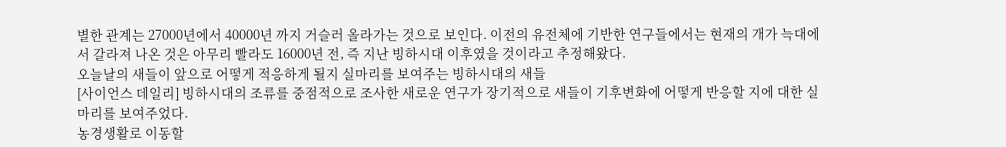별한 관계는 27000년에서 40000년 까지 거슬러 올라가는 것으로 보인다. 이전의 유전체에 기반한 연구들에서는 현재의 개가 늑대에서 갈라져 나온 것은 아무리 빨라도 16000년 전, 즉 지난 빙하시대 이후였을 것이라고 추정해왔다.
오늘날의 새들이 앞으로 어떻게 적응하게 될지 실마리를 보여주는 빙하시대의 새들
[사이언스 데일리] 빙하시대의 조류를 중점적으로 조사한 새로운 연구가 장기적으로 새들이 기후변화에 어떻게 반응할 지에 대한 실마리를 보여주었다.
농경생활로 이동할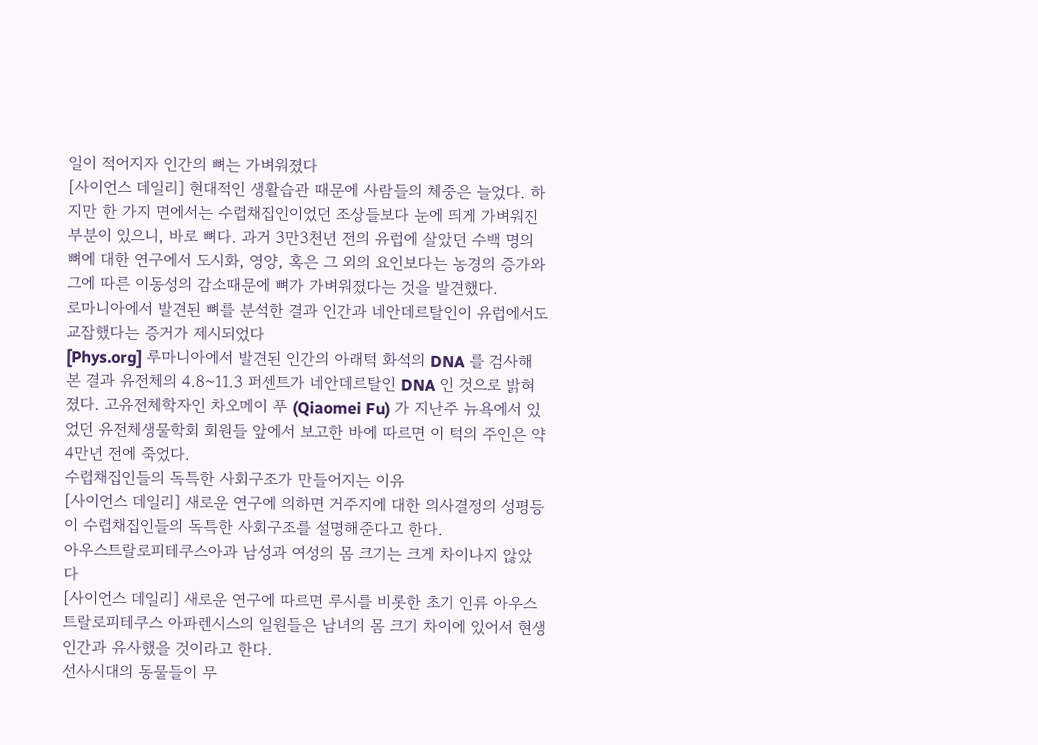일이 적어지자 인간의 뼈는 가벼워졌다
[사이언스 데일리] 현대적인 생활습관 때문에 사람들의 체중은 늘었다. 하지만 한 가지 면에서는 수렵채집인이었던 조상들보다 눈에 띄게 가벼워진 부분이 있으니, 바로 뼈다. 과거 3만3천년 전의 유럽에 살았던 수백 명의 뼈에 대한 연구에서 도시화, 영양, 혹은 그 외의 요인보다는 농경의 증가와 그에 따른 이동성의 감소때문에 뼈가 가벼워졌다는 것을 발견했다.
로마니아에서 발견된 뼈를 분석한 결과 인간과 네안데르탈인이 유럽에서도 교잡했다는 증거가 제시되었다
[Phys.org] 루마니아에서 발견된 인간의 아래턱 화석의 DNA 를 검사해본 결과 유전체의 4.8~11.3 퍼센트가 네안데르탈인 DNA 인 것으로 밝혀졌다. 고유전체학자인 차오메이 푸 (Qiaomei Fu) 가 지난주 뉴욕에서 있었던 유전체생물학회 회원들 앞에서 보고한 바에 따르면 이 턱의 주인은 약 4만년 전에 죽었다.
수렵채집인들의 독특한 사회구조가 만들어지는 이유
[사이언스 데일리] 새로운 연구에 의하면 거주지에 대한 의사결정의 성평등이 수렵채집인들의 독특한 사회구조를 설명해준다고 한다.
아우스트랄로피테쿠스아과 남성과 여성의 몸 크기는 크게 차이나지 않았다
[사이언스 데일리] 새로운 연구에 따르면 루시를 비롯한 초기 인류 아우스트랄로피테쿠스 아파렌시스의 일원들은 남녀의 몸 크기 차이에 있어서 현생 인간과 유사했을 것이라고 한다.
선사시대의 동물들이 무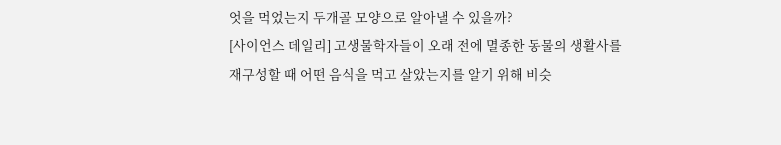엇을 먹었는지 두개골 모양으로 알아낼 수 있을까?
[사이언스 데일리] 고생물학자들이 오래 전에 멸종한 동물의 생활사를 재구성할 때 어떤 음식을 먹고 살았는지를 알기 위해 비슷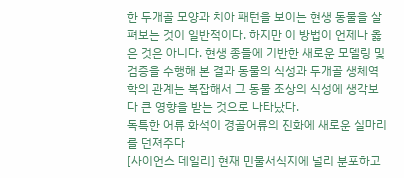한 두개골 모양과 치아 패턴을 보이는 현생 동물을 살펴보는 것이 일반적이다. 하지만 이 방법이 언제나 옳은 것은 아니다. 현생 종들에 기반한 새로운 모델링 및 검증을 수행해 본 결과 동물의 식성과 두개골 생체역학의 관계는 복잡해서 그 동물 조상의 식성에 생각보다 큰 영향을 받는 것으로 나타났다.
독특한 어류 화석이 경골어류의 진화에 새로운 실마리를 던져주다
[사이언스 데일리] 현재 민물서식지에 널리 분포하고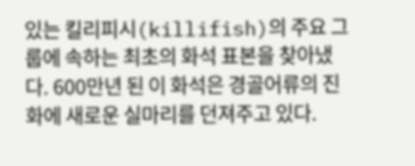있는 킬리피시(killifish)의 주요 그룹에 속하는 최초의 화석 표본을 찾아냈다. 600만년 된 이 화석은 경골어류의 진화에 새로운 실마리를 던져주고 있다.